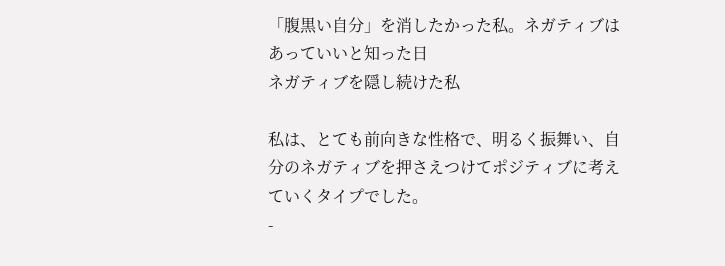「腹黒い自分」を消したかった私。ネガティブはあっていいと知った日
ネガティブを隠し続けた私

私は、とても前向きな性格で、明るく振舞い、自分のネガティブを押さえつけてポジティブに考えていくタイプでした。
-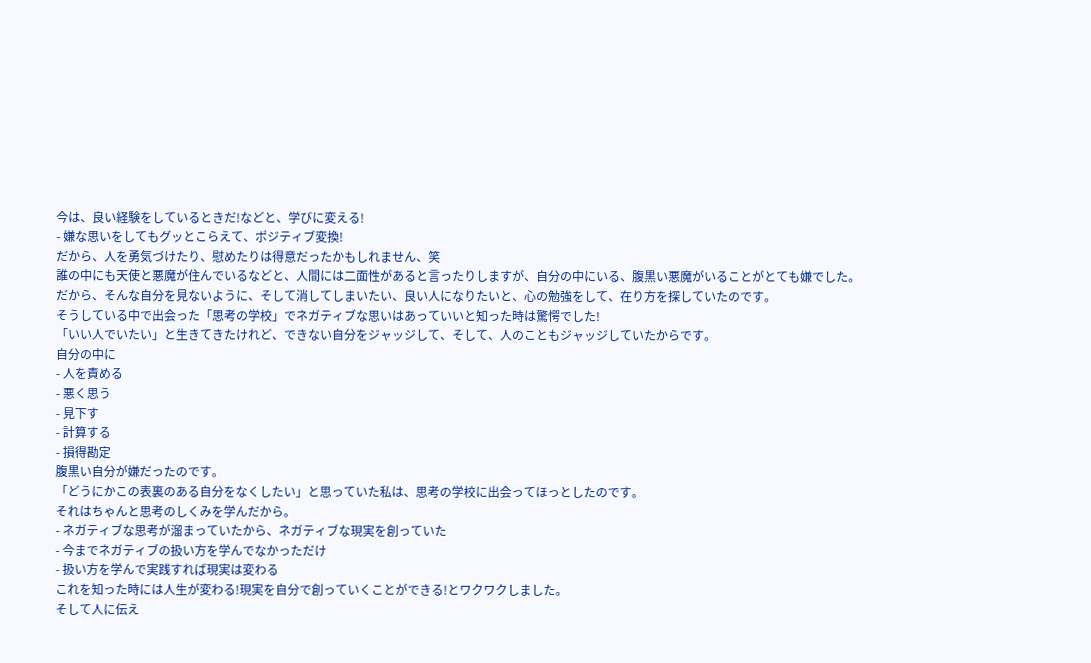今は、良い経験をしているときだ!などと、学びに変える!
- 嫌な思いをしてもグッとこらえて、ポジティブ変換!
だから、人を勇気づけたり、慰めたりは得意だったかもしれません、笑
誰の中にも天使と悪魔が住んでいるなどと、人間には二面性があると言ったりしますが、自分の中にいる、腹黒い悪魔がいることがとても嫌でした。
だから、そんな自分を見ないように、そして消してしまいたい、良い人になりたいと、心の勉強をして、在り方を探していたのです。
そうしている中で出会った「思考の学校」でネガティブな思いはあっていいと知った時は驚愕でした!
「いい人でいたい」と生きてきたけれど、できない自分をジャッジして、そして、人のこともジャッジしていたからです。
自分の中に
- 人を責める
- 悪く思う
- 見下す
- 計算する
- 損得勘定
腹黒い自分が嫌だったのです。
「どうにかこの表裏のある自分をなくしたい」と思っていた私は、思考の学校に出会ってほっとしたのです。
それはちゃんと思考のしくみを学んだから。
- ネガティブな思考が溜まっていたから、ネガティブな現実を創っていた
- 今までネガティブの扱い方を学んでなかっただけ
- 扱い方を学んで実践すれば現実は変わる
これを知った時には人生が変わる!現実を自分で創っていくことができる!とワクワクしました。
そして人に伝え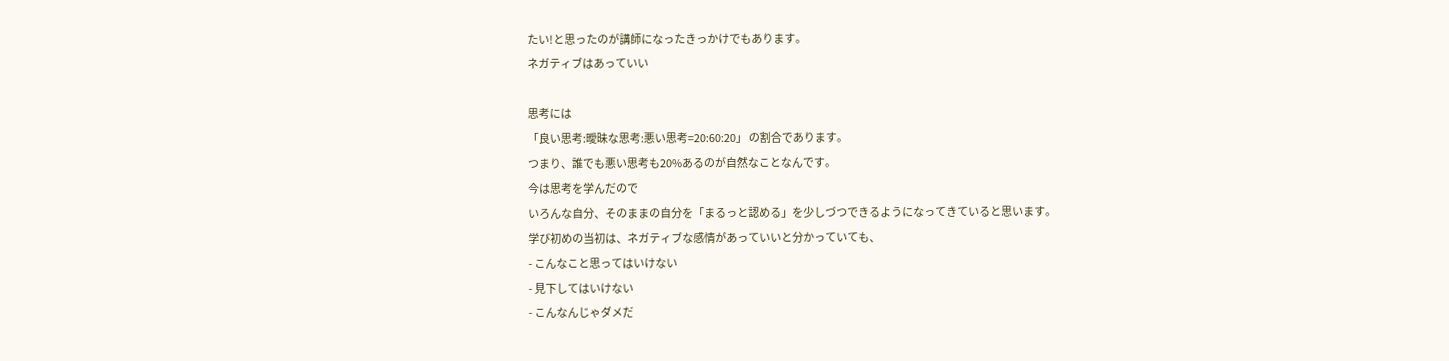たい!と思ったのが講師になったきっかけでもあります。
ネガティブはあっていい

思考には
「良い思考:曖昧な思考:悪い思考=20:60:20」 の割合であります。
つまり、誰でも悪い思考も20%あるのが自然なことなんです。
今は思考を学んだので
いろんな自分、そのままの自分を「まるっと認める」を少しづつできるようになってきていると思います。
学び初めの当初は、ネガティブな感情があっていいと分かっていても、
- こんなこと思ってはいけない
- 見下してはいけない
- こんなんじゃダメだ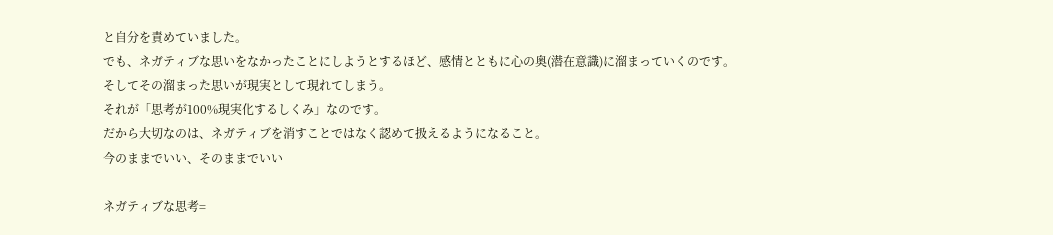と自分を責めていました。
でも、ネガティブな思いをなかったことにしようとするほど、感情とともに心の奥(潜在意識)に溜まっていくのです。
そしてその溜まった思いが現実として現れてしまう。
それが「思考が100%現実化するしくみ」なのです。
だから大切なのは、ネガティブを消すことではなく認めて扱えるようになること。
今のままでいい、そのままでいい

ネガティブな思考=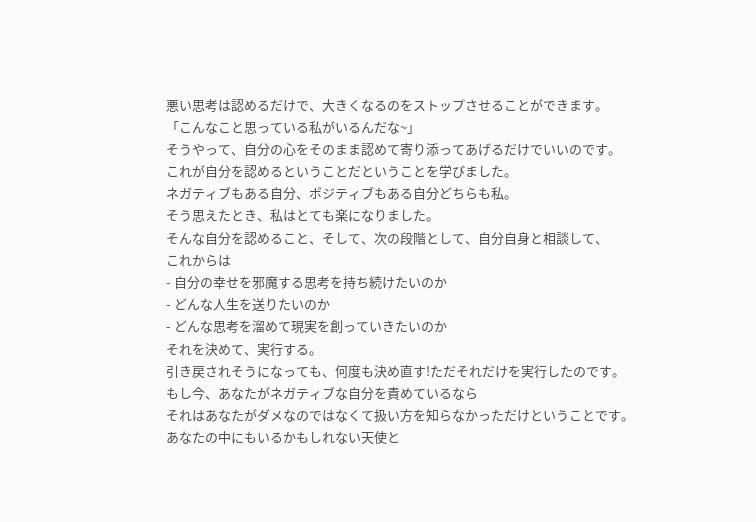悪い思考は認めるだけで、大きくなるのをストップさせることができます。
「こんなこと思っている私がいるんだな~」
そうやって、自分の心をそのまま認めて寄り添ってあげるだけでいいのです。
これが自分を認めるということだということを学びました。
ネガティブもある自分、ポジティブもある自分どちらも私。
そう思えたとき、私はとても楽になりました。
そんな自分を認めること、そして、次の段階として、自分自身と相談して、
これからは
- 自分の幸せを邪魔する思考を持ち続けたいのか
- どんな人生を送りたいのか
- どんな思考を溜めて現実を創っていきたいのか
それを決めて、実行する。
引き戻されそうになっても、何度も決め直す!ただそれだけを実行したのです。
もし今、あなたがネガティブな自分を責めているなら
それはあなたがダメなのではなくて扱い方を知らなかっただけということです。
あなたの中にもいるかもしれない天使と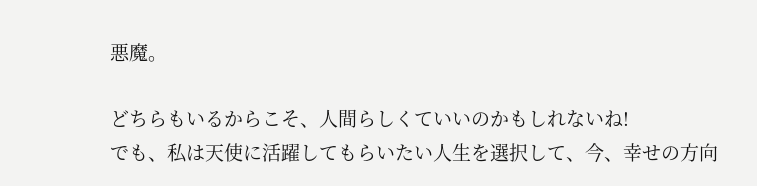悪魔。

どちらもいるからこそ、人間らしくていいのかもしれないね!
でも、私は天使に活躍してもらいたい人生を選択して、今、幸せの方向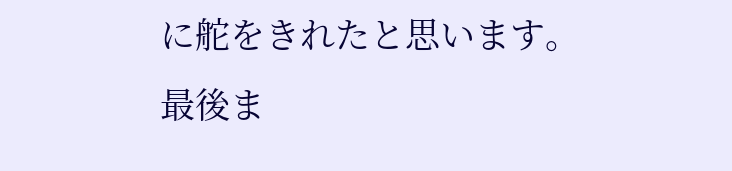に舵をきれたと思います。
最後ま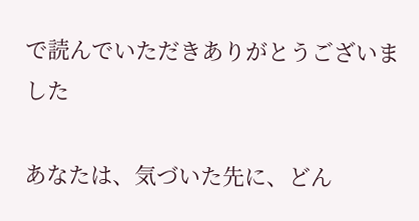で読んでいただきありがとうございました

あなたは、気づいた先に、どん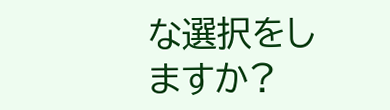な選択をしますか?